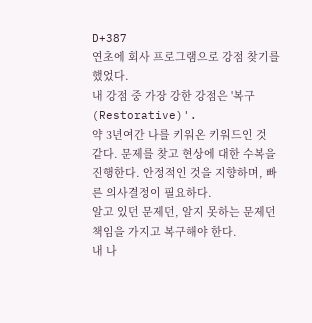D+387
연초에 회사 프로그램으로 강점 찾기를 했었다.
내 강점 중 가장 강한 강점은 '복구(Restorative)'.
약 3년여간 나를 키워온 키워드인 것 같다. 문제를 찾고 현상에 대한 수복을 진행한다. 안정적인 것을 지향하며, 빠른 의사결정이 필요하다.
알고 있던 문제던, 알지 못하는 문제던 책임을 가지고 복구해야 한다.
내 나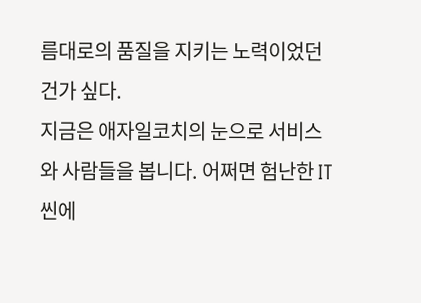름대로의 품질을 지키는 노력이었던 건가 싶다.
지금은 애자일코치의 눈으로 서비스와 사람들을 봅니다. 어쩌면 험난한 IT씬에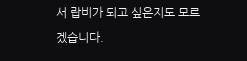서 랍비가 되고 싶은지도 모르겠습니다.